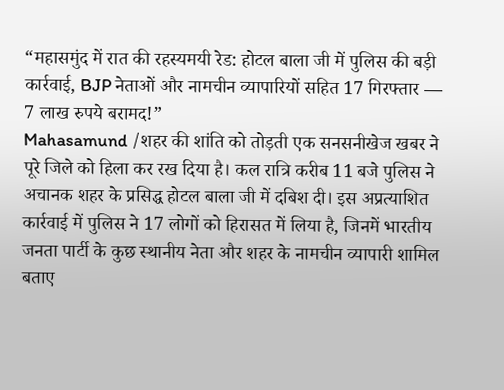“महासमुंद में रात की रहस्यमयी रेड: होटल बाला जी में पुलिस की बड़ी कार्रवाई, BJP नेताओं और नामचीन व्यापारियों सहित 17 गिरफ्तार — 7 लाख रुपये बरामद!”
Mahasamund /शहर की शांति को तोड़ती एक सनसनीखेज खबर ने पूरे जिले को हिला कर रख दिया है। कल रात्रि करीब 11 बजे पुलिस ने अचानक शहर के प्रसिद्ध होटल बाला जी में दबिश दी। इस अप्रत्याशित कार्रवाई में पुलिस ने 17 लोगों को हिरासत में लिया है, जिनमें भारतीय जनता पार्टी के कुछ स्थानीय नेता और शहर के नामचीन व्यापारी शामिल बताए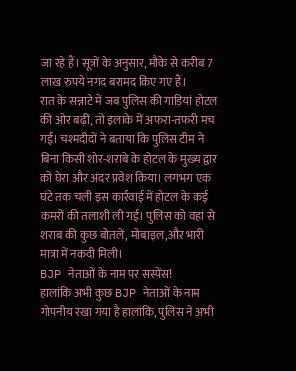जा रहे हैं। सूत्रों के अनुसार, मौके से करीब 7 लाख रुपये नगद बरामद किए गए हैं।
रात के सन्नाटे में जब पुलिस की गाड़ियां होटल की ओर बढ़ीं, तो इलाके में अफरा-तफरी मच गई। चश्मदीदों ने बताया कि पुलिस टीम ने बिना किसी शोर-शराबे के होटल के मुख्य द्वार को घेरा और अंदर प्रवेश किया। लगभग एक घंटे तक चली इस कार्रवाई में होटल के कई कमरों की तलाशी ली गई। पुलिस को वहां से शराब की कुछ बोतलें, मोबाइल,और भारी मात्रा में नकदी मिली।
BJP नेताओं के नाम पर सस्पेंस!
हालांकि अभी कुछ BJP नेताओं के नाम गोपनीय रखा गया है हालांकि, पुलिस ने अभी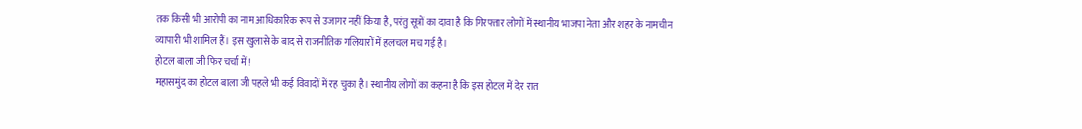तक किसी भी आरोपी का नाम आधिकारिक रूप से उजागर नहीं किया है, परंतु सूत्रों का दावा है कि गिरफ्तार लोगों में स्थानीय भाजपा नेता और शहर के नामचीन व्यापारी भी शामिल हैं। इस खुलासे के बाद से राजनीतिक गलियारों में हलचल मच गई है।
होटल बाला जी फिर चर्चा में!
महासमुंद का होटल बाला जी पहले भी कई विवादों में रह चुका है। स्थानीय लोगों का कहना है कि इस होटल में देर रात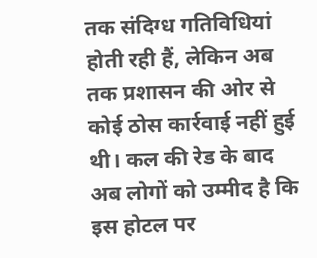तक संदिग्ध गतिविधियां होती रही हैं, लेकिन अब तक प्रशासन की ओर से कोई ठोस कार्रवाई नहीं हुई थी। कल की रेड के बाद अब लोगों को उम्मीद है कि इस होटल पर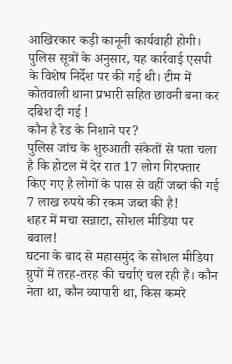आखिरकार कड़ी कानूनी कार्यवाही होगी।
पुलिस सूत्रों के अनुसार, यह कार्रवाई एसपी के विशेष निर्देश पर की गई थी। टीम में कोतवाली थाना प्रभारी सहित छावनी बना कर दबिश दी गई !
कौन है रेड के निशाने पर?
पुलिस जांच के शुरुआती संकेतों से पता चला है कि होटल में देर रात 17 लोग गिरफ्तार किए गए है लोगों के पास से वहीं जब्त की गई 7 लाख रुपये की रकम जब्त की है!
शहर में मचा सन्नाटा, सोशल मीडिया पर बवाल!
घटना के बाद से महासमुंद के सोशल मीडिया ग्रुपों में तरह-तरह की चर्चाएं चल रही हैं। कौन नेता था, कौन व्यापारी था, किस कमरे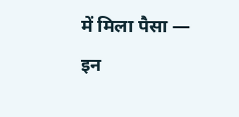में मिला पैसा — इन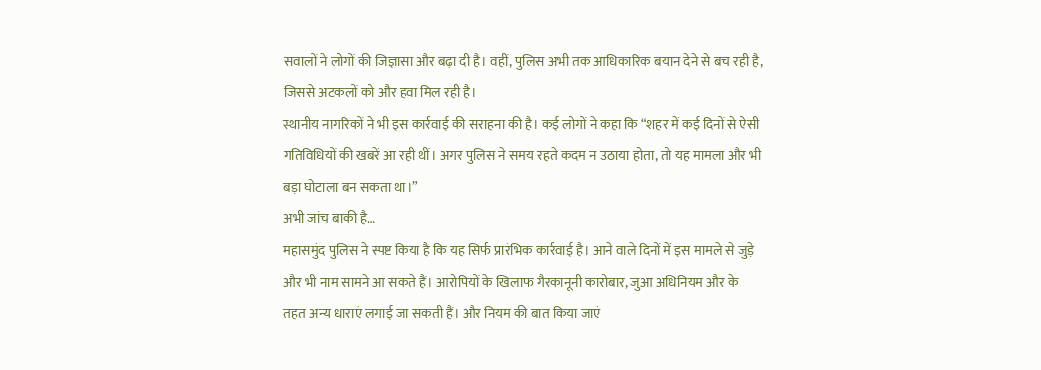सवालों ने लोगों की जिज्ञासा और बढ़ा दी है। वहीं, पुलिस अभी तक आधिकारिक बयान देने से बच रही है, जिससे अटकलों को और हवा मिल रही है।
स्थानीय नागरिकों ने भी इस कार्रवाई की सराहना की है। कई लोगों ने कहा कि “शहर में कई दिनों से ऐसी गतिविधियों की खबरें आ रही थीं। अगर पुलिस ने समय रहते कदम न उठाया होता, तो यह मामला और भी बड़ा घोटाला बन सकता था।”
अभी जांच बाकी है…
महासमुंद पुलिस ने स्पष्ट किया है कि यह सिर्फ प्रारंभिक कार्रवाई है। आने वाले दिनों में इस मामले से जुड़े और भी नाम सामने आ सकते हैं। आरोपियों के खिलाफ गैरकानूनी कारोबार, जुआ अधिनियम और के तहत अन्य धाराएं लगाई जा सकती हैं। और नियम की बात किया जाएं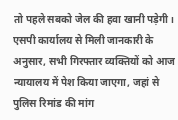तो पहले सबको जेल की हवा खानी पड़ेगी।
एसपी कार्यालय से मिली जानकारी के अनुसार, सभी गिरफ्तार व्यक्तियों को आज न्यायालय में पेश किया जाएगा, जहां से पुलिस रिमांड की मांग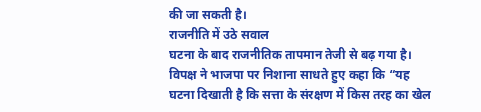की जा सकती है।
राजनीति में उठे सवाल
घटना के बाद राजनीतिक तापमान तेजी से बढ़ गया है। विपक्ष ने भाजपा पर निशाना साधते हुए कहा कि “यह घटना दिखाती है कि सत्ता के संरक्षण में किस तरह का खेल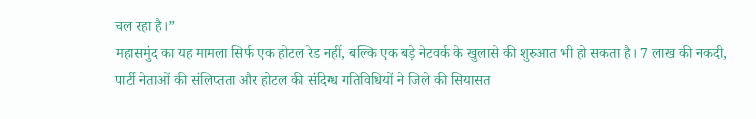चल रहा है।”
महासमुंद का यह मामला सिर्फ एक होटल रेड नहीं, बल्कि एक बड़े नेटवर्क के खुलासे की शुरुआत भी हो सकता है। 7 लाख की नकदी, पार्टी नेताओं की संलिप्तता और होटल की संदिग्ध गतिविधियों ने जिले की सियासत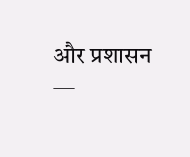और प्रशासन —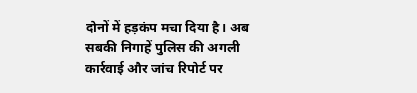दोनों में हड़कंप मचा दिया है। अब सबकी निगाहें पुलिस की अगली कार्रवाई और जांच रिपोर्ट पर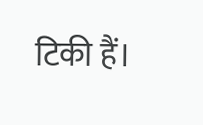टिकी हैं।